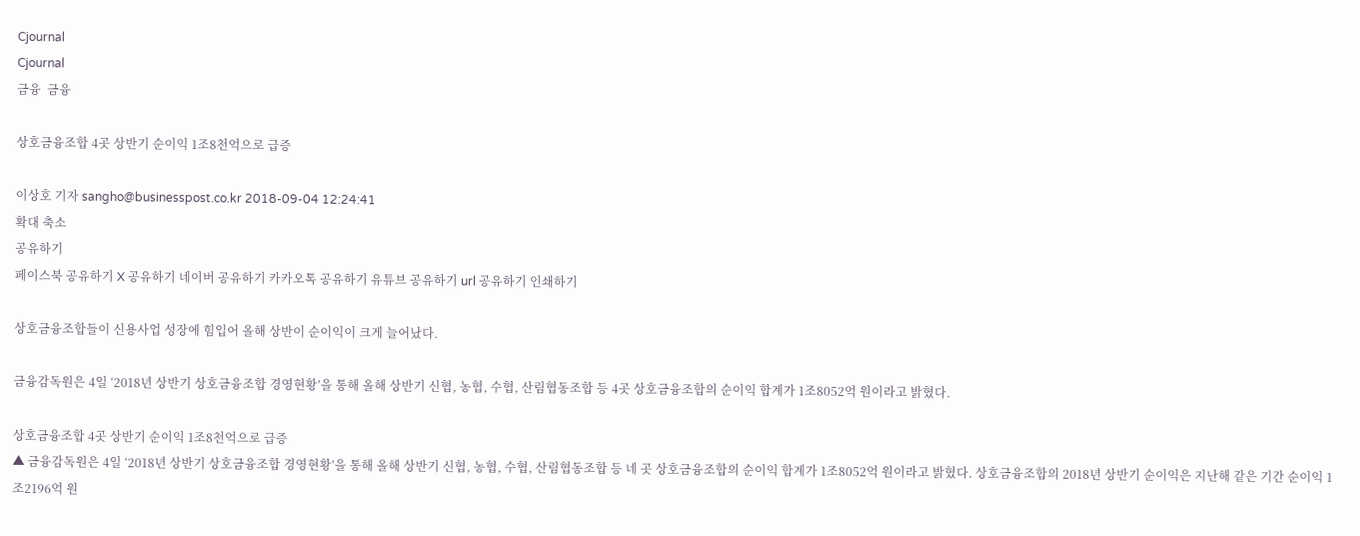Cjournal
Cjournal
금융  금융

상호금융조합 4곳 상반기 순이익 1조8천억으로 급증

이상호 기자 sangho@businesspost.co.kr 2018-09-04 12:24:41
확대 축소
공유하기
페이스북 공유하기 X 공유하기 네이버 공유하기 카카오톡 공유하기 유튜브 공유하기 url 공유하기 인쇄하기

상호금융조합들이 신용사업 성장에 힘입어 올해 상반이 순이익이 크게 늘어났다.

금융감독원은 4일 ‘2018년 상반기 상호금융조합 경영현황’을 통해 올해 상반기 신협, 농협, 수협, 산림협동조합 등 4곳 상호금융조합의 순이익 합계가 1조8052억 원이라고 밝혔다.

상호금융조합 4곳 상반기 순이익 1조8천억으로 급증
▲ 금융감독원은 4일 ‘2018년 상반기 상호금융조합 경영현황’을 통해 올해 상반기 신협, 농협, 수협, 산림협동조합 등 네 곳 상호금융조합의 순이익 합계가 1조8052억 원이라고 밝혔다. 상호금융조합의 2018년 상반기 순이익은 지난해 같은 기간 순이익 1조2196억 원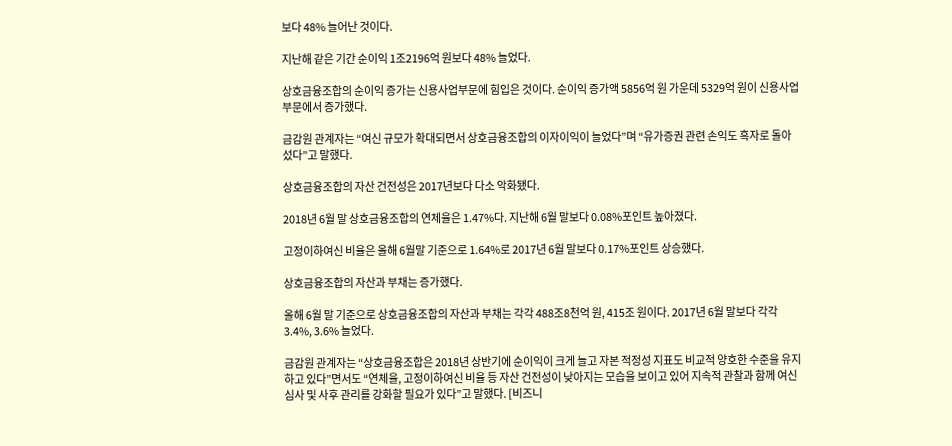보다 48% 늘어난 것이다.

지난해 같은 기간 순이익 1조2196억 원보다 48% 늘었다.

상호금융조합의 순이익 증가는 신용사업부문에 힘입은 것이다. 순이익 증가액 5856억 원 가운데 5329억 원이 신용사업부문에서 증가했다.

금감원 관계자는 “여신 규모가 확대되면서 상호금융조합의 이자이익이 늘었다”며 “유가증권 관련 손익도 흑자로 돌아섰다”고 말했다.

상호금융조합의 자산 건전성은 2017년보다 다소 악화됐다.

2018년 6월 말 상호금융조합의 연체율은 1.47%다. 지난해 6월 말보다 0.08%포인트 높아졌다.

고정이하여신 비율은 올해 6월말 기준으로 1.64%로 2017년 6월 말보다 0.17%포인트 상승했다.

상호금융조합의 자산과 부채는 증가했다.

올해 6월 말 기준으로 상호금융조합의 자산과 부채는 각각 488조8천억 원, 415조 원이다. 2017년 6월 말보다 각각 3.4%, 3.6% 늘었다.

금감원 관계자는 “상호금융조합은 2018년 상반기에 순이익이 크게 늘고 자본 적정성 지표도 비교적 양호한 수준을 유지하고 있다”면서도 “연체율, 고정이하여신 비율 등 자산 건전성이 낮아지는 모습을 보이고 있어 지속적 관찰과 함께 여신 심사 및 사후 관리를 강화할 필요가 있다”고 말했다. [비즈니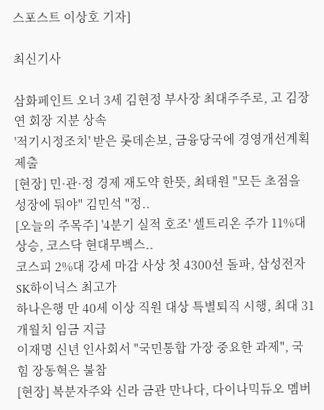스포스트 이상호 기자]

최신기사

삼화페인트 오너 3세 김현정 부사장 최대주주로, 고 김장연 회장 지분 상속
'적기시정조치' 받은 롯데손보, 금융당국에 경영개선계획 제출
[현장] 민·관·정 경제 재도약 한뜻, 최태원 "모든 초점을 성장에 둬야" 김민석 "정..
[오늘의 주목주] '4분기 실적 호조' 셀트리온 주가 11%대 상승, 코스닥 현대무벡스..
코스피 2%대 강세 마감 사상 첫 4300선 돌파, 삼성전자 SK하이닉스 최고가
하나은행 만 40세 이상 직원 대상 특별퇴직 시행, 최대 31개월치 임금 지급
이재명 신년 인사회서 "국민통합 가장 중요한 과제", 국힘 장동혁은 불참
[현장] 복분자주와 신라 금관 만나다, 다이나믹듀오 멤버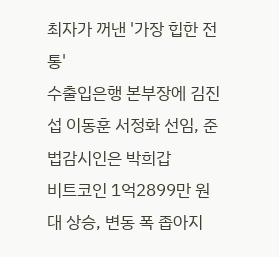최자가 꺼낸 '가장 힙한 전통'
수출입은행 본부장에 김진섭 이동훈 서정화 선임, 준법감시인은 박희갑
비트코인 1억2899만 원대 상승, 변동 폭 좁아지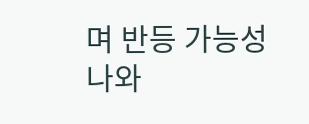며 반등 가능성 나와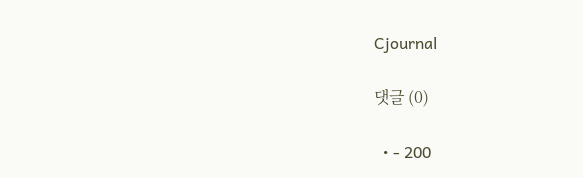Cjournal

댓글 (0)

  • - 200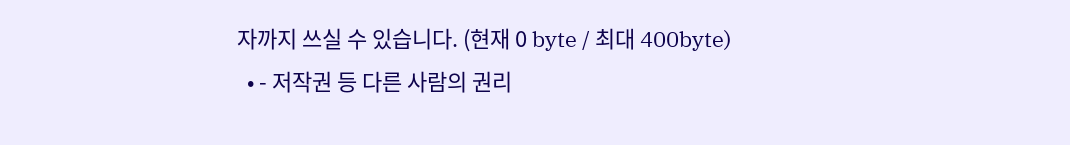자까지 쓰실 수 있습니다. (현재 0 byte / 최대 400byte)
  • - 저작권 등 다른 사람의 권리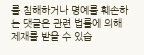를 침해하거나 명예를 훼손하는 댓글은 관련 법률에 의해 제재를 받을 수 있습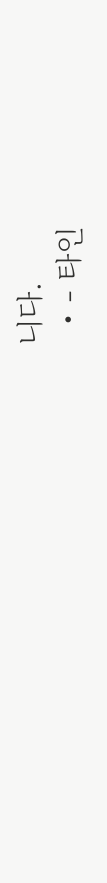니다.
  • - 타인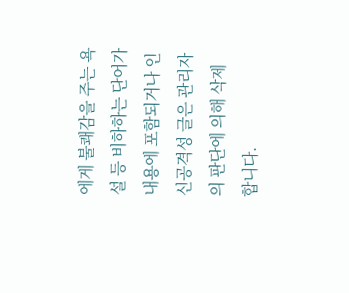에게 불쾌감을 주는 욕설 등 비하하는 단어가 내용에 포함되거나 인신공격성 글은 관리자의 판단에 의해 삭제 합니다.